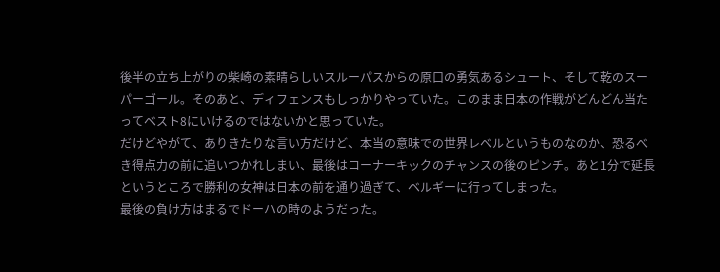後半の立ち上がりの柴崎の素晴らしいスルーパスからの原口の勇気あるシュート、そして乾のスーパーゴール。そのあと、ディフェンスもしっかりやっていた。このまま日本の作戦がどんどん当たってベスト8にいけるのではないかと思っていた。
だけどやがて、ありきたりな言い方だけど、本当の意味での世界レベルというものなのか、恐るべき得点力の前に追いつかれしまい、最後はコーナーキックのチャンスの後のピンチ。あと1分で延長というところで勝利の女神は日本の前を通り過ぎて、ベルギーに行ってしまった。
最後の負け方はまるでドーハの時のようだった。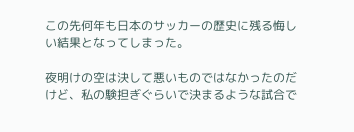この先何年も日本のサッカーの歴史に残る悔しい結果となってしまった。

夜明けの空は決して悪いものではなかったのだけど、私の験担ぎぐらいで決まるような試合で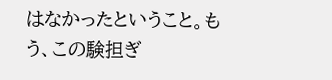はなかったということ。もう、この験担ぎ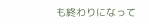も終わりになって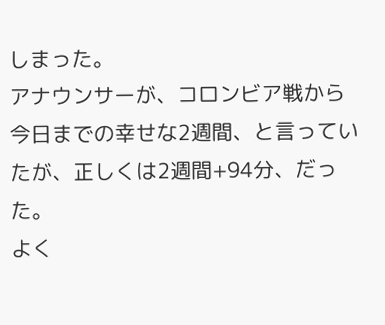しまった。
アナウンサーが、コロンビア戦から今日までの幸せな2週間、と言っていたが、正しくは2週間+94分、だった。
よく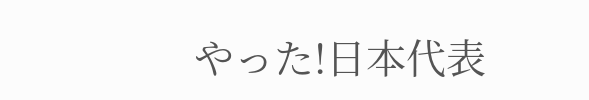やった!日本代表